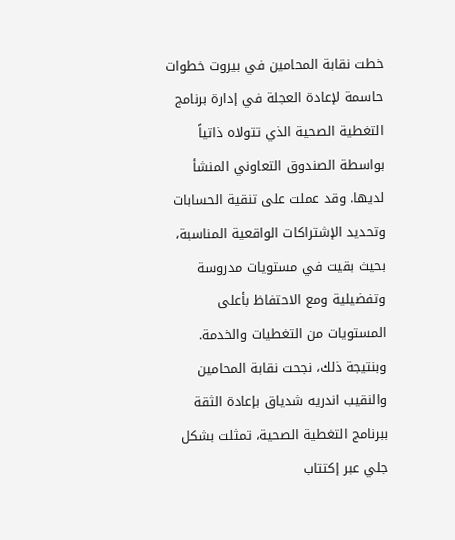خطت نقابة المحامين في بيروت خطوات حاسمة لإعادة العجلة في إدارة برنامج التغطية الصحية الذي تتولاه ذاتياً بواسطة الصندوق التعاوني المنشأ لديها. وقد عملت على تنقية الحسابات وتحديد الإشتراكات الواقعية المناسبة، بحيث بقيت في مستويات مدروسة وتفضيلية ومع الاحتفاظ بأعلى المستويات من التغطيات والخدمة. وبنتيجة ذلك، نجحت نقابة المحامين والنقيب اندريه شدياق بإعادة الثقة ببرنامج التغطية الصحية، تمثلت بشكل جلي عبر إكتتاب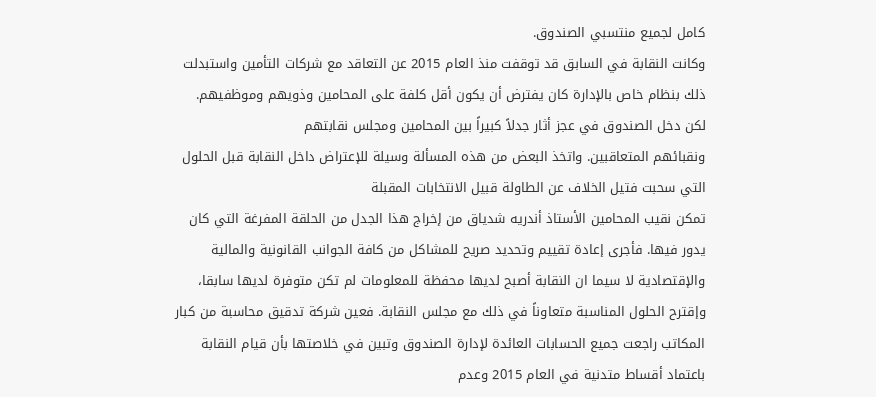كامل لجميع منتسبي الصندوق.
وكانت النقابة في السابق قد توقفت منذ العام 2015 عن التعاقد مع شركات التأمين واستبدلت ذلك بنظام خاص بالإدارة كان يفترض أن يكون أقل كلفة على المحامين وذويهم وموظفيهم. لكن دخل الصندوق في عجز أثار جدلاً كبيراً بين المحامين ومجلس نقابتهم
ونقبائهم المتعاقبين. واتخذ البعض من هذه المسألة وسيلة للإعتراض داخل النقابة قبل الحلول التي سحبت فتيل الخلاف عن الطاولة قبيل الانتخابات المقبلة
تمكن نقيب المحامين الأستاذ أندريه شدياق من إخراج هذا الجدل من الحلقة المفرغة التي كان يدور فيها. فأجرى إعادة تقييم وتحديد صريح للمشاكل من كافة الجوانب القانونية والمالية والإقتصادية لا سيما ان النقابة أصبح لديها محفظة للمعلومات لم تكن متوفرة لديها سابقا، وإقترح الحلول المناسبة متعاوناً في ذلك مع مجلس النقابة. فعين شركة تدقيق محاسبة من كبار المكاتب راجعت جميع الحسابات العائدة لإدارة الصندوق وتبين في خلاصتها بأن قيام النقابة باعتماد أقساط متدنية في العام 2015 وعدم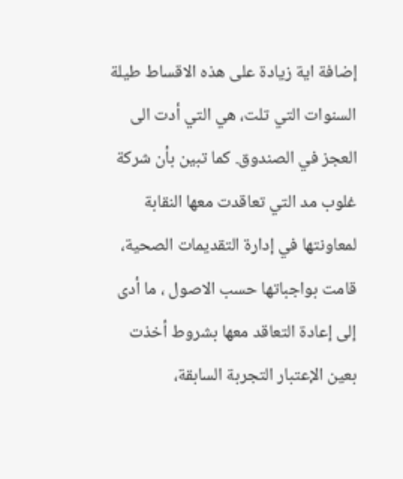إضافة اية زيادة على هذه الاقساط طيلة السنوات التي تلت، هي التي أدت الى العجز في الصندوق. كما تبين بأن شركة غلوب مد التي تعاقدت معها النقابة لمعاونتها في إدارة التقديمات الصحية، قامت بواجباتها حسب الاصول ، ما أدى إلى إعادة التعاقد معها بشروط أخذت بعين الإعتبار التجربة السابقة،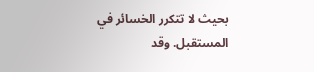بحيث لا تتكرر الخسائر في المستقبل. وقد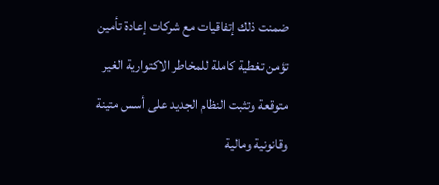ضمنت ذلك إتفاقيات مع شركات إعادة تأمين تؤمن تغطية كاملة للمخاطر الاكتوارية الغير متوقعة وتثبت النظام الجديد على أسس متينة وقانونية ومالية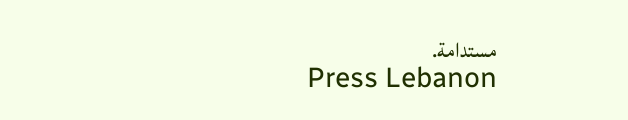مستدامة.
Press Lebanon